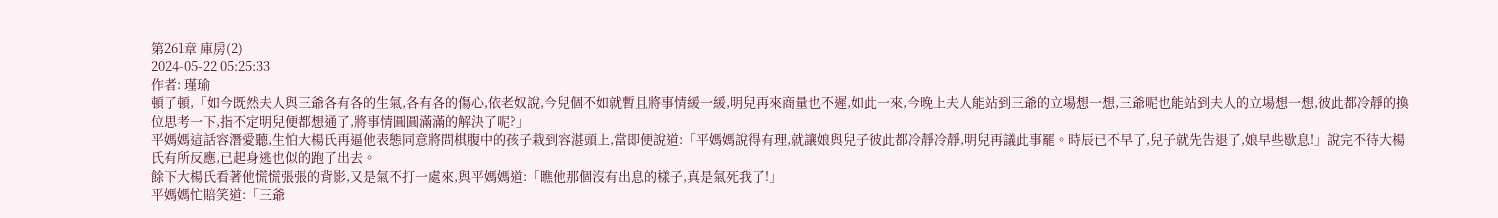第261章 庫房(2)
2024-05-22 05:25:33
作者: 瑾瑜
頓了頓,「如今既然夫人與三爺各有各的生氣,各有各的傷心,依老奴說,今兒個不如就暫且將事情緩一緩,明兒再來商量也不遲,如此一來,今晚上夫人能站到三爺的立場想一想,三爺呢也能站到夫人的立場想一想,彼此都冷靜的換位思考一下,指不定明兒便都想通了,將事情圓圓滿滿的解決了呢?」
平媽媽這話容潛愛聽,生怕大楊氏再逼他表態同意將問棋腹中的孩子栽到容湛頭上,當即便說道:「平媽媽說得有理,就讓娘與兒子彼此都冷靜冷靜,明兒再議此事罷。時辰已不早了,兒子就先告退了,娘早些歇息!」說完不待大楊氏有所反應,已起身逃也似的跑了出去。
餘下大楊氏看著他慌慌張張的背影,又是氣不打一處來,與平媽媽道:「瞧他那個沒有出息的樣子,真是氣死我了!」
平媽媽忙賠笑道:「三爺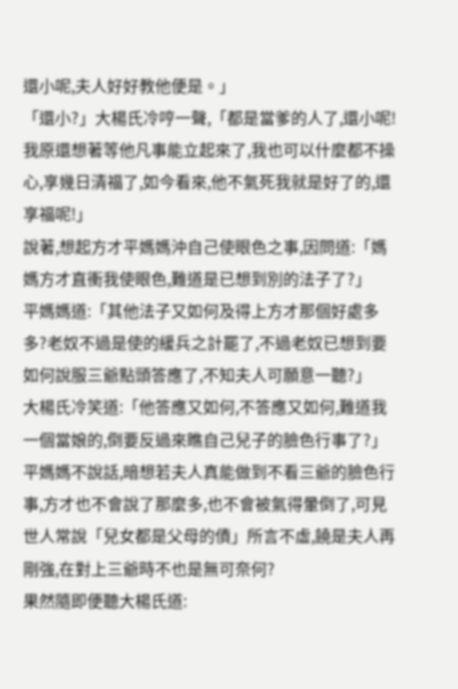還小呢,夫人好好教他便是。」
「還小?」大楊氏冷哼一聲,「都是當爹的人了,還小呢!我原還想著等他凡事能立起來了,我也可以什麼都不操心,享幾日清福了,如今看來,他不氣死我就是好了的,還享福呢!」
說著,想起方才平媽媽沖自己使眼色之事,因問道:「媽媽方才直衝我使眼色,難道是已想到別的法子了?」
平媽媽道:「其他法子又如何及得上方才那個好處多多?老奴不過是使的緩兵之計罷了,不過老奴已想到要如何說服三爺點頭答應了,不知夫人可願意一聽?」
大楊氏冷笑道:「他答應又如何,不答應又如何,難道我一個當娘的,倒要反過來瞧自己兒子的臉色行事了?」
平媽媽不說話,暗想若夫人真能做到不看三爺的臉色行事,方才也不會說了那麼多,也不會被氣得暈倒了,可見世人常說「兒女都是父母的債」所言不虛,饒是夫人再剛強,在對上三爺時不也是無可奈何?
果然隨即便聽大楊氏道: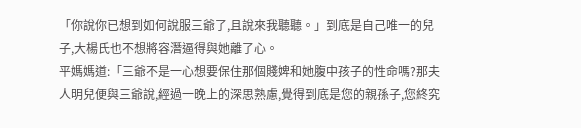「你說你已想到如何說服三爺了,且說來我聽聽。」到底是自己唯一的兒子,大楊氏也不想將容潛逼得與她離了心。
平媽媽道:「三爺不是一心想要保住那個賤婢和她腹中孩子的性命嗎?那夫人明兒便與三爺說,經過一晚上的深思熟慮,覺得到底是您的親孫子,您終究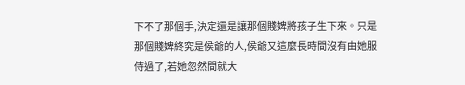下不了那個手,決定還是讓那個賤婢將孩子生下來。只是那個賤婢終究是侯爺的人,侯爺又這麼長時間沒有由她服侍過了,若她忽然間就大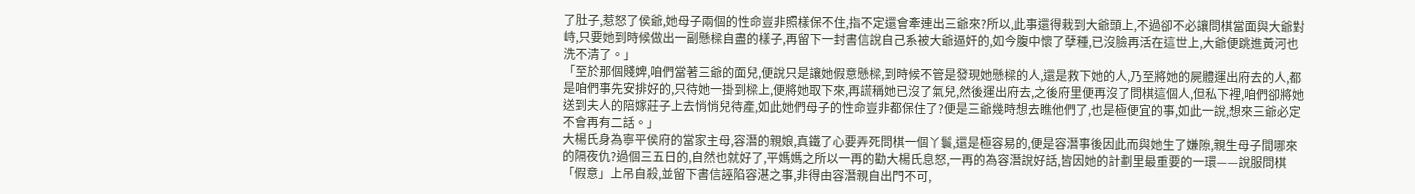了肚子,惹怒了侯爺,她母子兩個的性命豈非照樣保不住,指不定還會牽連出三爺來?所以,此事還得栽到大爺頭上,不過卻不必讓問棋當面與大爺對峙,只要她到時候做出一副懸樑自盡的樣子,再留下一封書信說自己系被大爺逼奸的,如今腹中懷了孽種,已沒臉再活在這世上,大爺便跳進黃河也洗不清了。」
「至於那個賤婢,咱們當著三爺的面兒,便說只是讓她假意懸樑,到時候不管是發現她懸樑的人,還是救下她的人,乃至將她的屍體運出府去的人,都是咱們事先安排好的,只待她一掛到樑上,便將她取下來,再謊稱她已沒了氣兒,然後運出府去,之後府里便再沒了問棋這個人,但私下裡,咱們卻將她送到夫人的陪嫁莊子上去悄悄兒待產,如此她們母子的性命豈非都保住了?便是三爺幾時想去瞧他們了,也是極便宜的事,如此一說,想來三爺必定不會再有二話。」
大楊氏身為寧平侯府的當家主母,容潛的親娘,真鐵了心要弄死問棋一個丫鬟,還是極容易的,便是容潛事後因此而與她生了嫌隙,親生母子間哪來的隔夜仇?過個三五日的,自然也就好了,平媽媽之所以一再的勸大楊氏息怒,一再的為容潛說好話,皆因她的計劃里最重要的一環——說服問棋「假意」上吊自殺,並留下書信誣陷容湛之事,非得由容潛親自出門不可,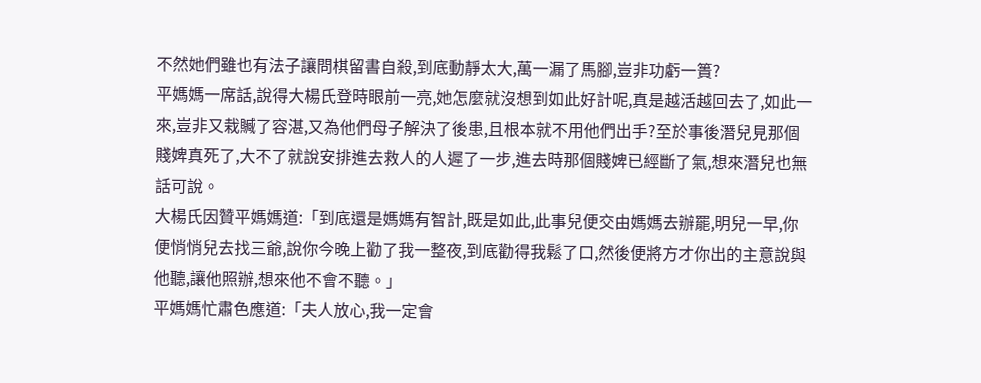不然她們雖也有法子讓問棋留書自殺,到底動靜太大,萬一漏了馬腳,豈非功虧一簣?
平媽媽一席話,說得大楊氏登時眼前一亮,她怎麼就沒想到如此好計呢,真是越活越回去了,如此一來,豈非又栽贓了容湛,又為他們母子解決了後患,且根本就不用他們出手?至於事後潛兒見那個賤婢真死了,大不了就說安排進去救人的人遲了一步,進去時那個賤婢已經斷了氣,想來潛兒也無話可說。
大楊氏因贊平媽媽道:「到底還是媽媽有智計,既是如此,此事兒便交由媽媽去辦罷,明兒一早,你便悄悄兒去找三爺,說你今晚上勸了我一整夜,到底勸得我鬆了口,然後便將方才你出的主意說與他聽,讓他照辦,想來他不會不聽。」
平媽媽忙肅色應道:「夫人放心,我一定會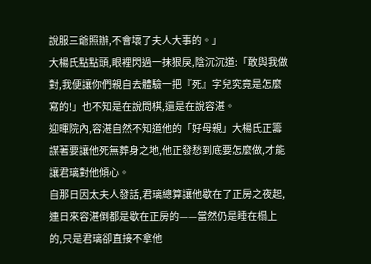說服三爺照辦,不會壞了夫人大事的。」
大楊氏點點頭,眼裡閃過一抹狠戾,陰沉沉道:「敢與我做對,我便讓你們親自去體驗一把『死』字兒究竟是怎麼寫的!」也不知是在說問棋,還是在說容湛。
迎暉院內,容湛自然不知道他的「好母親」大楊氏正籌謀著要讓他死無葬身之地,他正發愁到底要怎麼做,才能讓君璃對他傾心。
自那日因太夫人發話,君璃總算讓他歇在了正房之夜起,連日來容湛倒都是歇在正房的——當然仍是睡在榻上的,只是君璃卻直接不拿他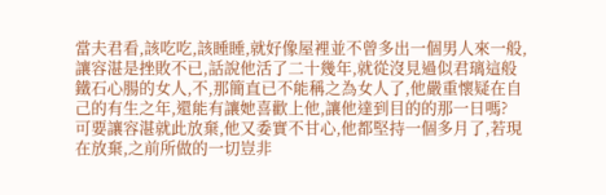當夫君看,該吃吃,該睡睡,就好像屋裡並不曾多出一個男人來一般,讓容湛是挫敗不已,話說他活了二十幾年,就從沒見過似君璃這般鐵石心腸的女人,不,那簡直已不能稱之為女人了,他嚴重懷疑在自己的有生之年,還能有讓她喜歡上他,讓他達到目的的那一日嗎?
可要讓容湛就此放棄,他又委實不甘心,他都堅持一個多月了,若現在放棄,之前所做的一切豈非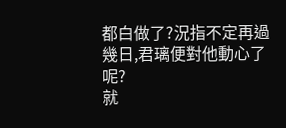都白做了?況指不定再過幾日,君璃便對他動心了呢?
就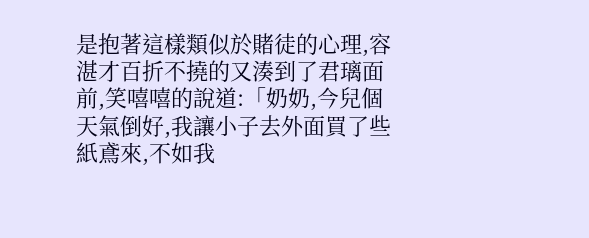是抱著這樣類似於賭徒的心理,容湛才百折不撓的又湊到了君璃面前,笑嘻嘻的說道:「奶奶,今兒個天氣倒好,我讓小子去外面買了些紙鳶來,不如我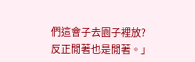們這會子去園子裡放?反正閒著也是閒著。」